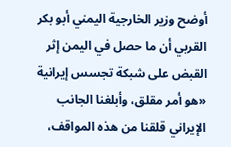أوضح وزير الخارجية اليمني أبو بكر القربي أن ما حصل في اليمن إثر القبض على شبكة تجسس إيرانية «هو أمر مقلق، وأبلغنا الجانب الإيراني قلقنا من هذه المواقف،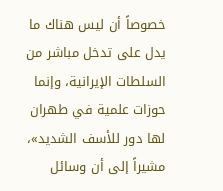خصوصاً أن ليس هناك ما يدل على تدخل مباشر من السلطات الإيرانية، وإنما حوزات علمية في طهران لها دور للأسف الشديد»، مشيراً إلى أن وسائل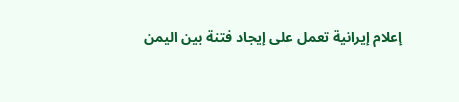إعلام إيرانية تعمل على إيجاد فتنة بين اليمن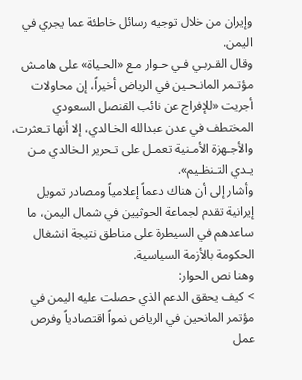وإيران من خلال توجيه رسائل خاطئة عما يجري في اليمن.
وقال القـربـي فـي حـوار مـع «الحـياة» على هامـش مؤتـمر المانـحـين في الرياض أخيراً، إن محاولات أجريت «للإفراج عن نائب القنصل السعودي المختطف في عدن عبدالله الخـالدي، إلا أنها تـعثرت، والأجـهزة الأمـنية تعمـل على تـحرير الـخالدي مـن يـدي التـنظـيم».
وأشار إلى أن هناك دعماً إعلامياً ومصادر تمويل إيرانية تقدم لجماعة الحوثيين في شمال اليمن، ما ساعدهم في السيطرة على مناطق نتيجة انشغال الحكومة بالأزمة السياسية.
وهنا نص الحوار:
> كيف يحقق الدعم الذي حصلت عليه اليمن في مؤتمر المانحين في الرياض نمواً اقتصادياً وفرص عمل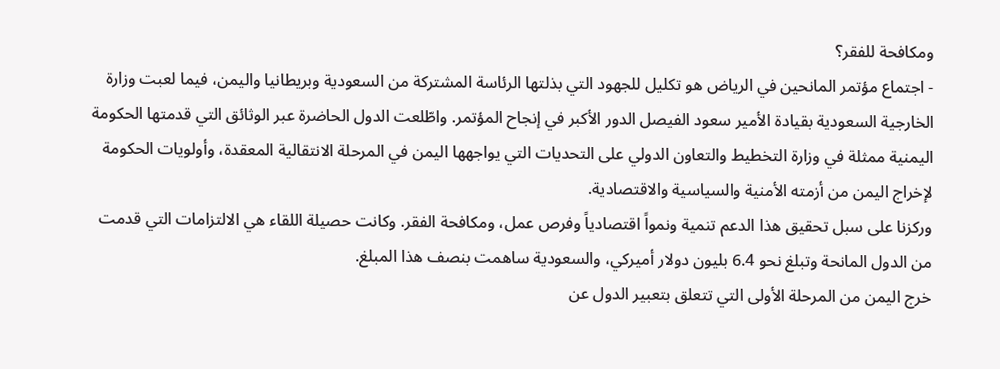ومكافحة للفقر؟
- اجتماع مؤتمر المانحين في الرياض هو تكليل للجهود التي بذلتها الرئاسة المشتركة من السعودية وبريطانيا واليمن، فيما لعبت وزارة الخارجية السعودية بقيادة الأمير سعود الفيصل الدور الأكبر في إنجاح المؤتمر. واطّلعت الدول الحاضرة عبر الوثائق التي قدمتها الحكومة اليمنية ممثلة في وزارة التخطيط والتعاون الدولي على التحديات التي يواجهها اليمن في المرحلة الانتقالية المعقدة، وأولويات الحكومة لإخراج اليمن من أزمته الأمنية والسياسية والاقتصادية.
وركزنا على سبل تحقيق هذا الدعم تنمية ونمواً اقتصادياً وفرص عمل، ومكافحة الفقر. وكانت حصيلة اللقاء هي الالتزامات التي قدمت من الدول المانحة وتبلغ نحو 6.4 بليون دولار أميركي، والسعودية ساهمت بنصف هذا المبلغ.
خرج اليمن من المرحلة الأولى التي تتعلق بتعبير الدول عن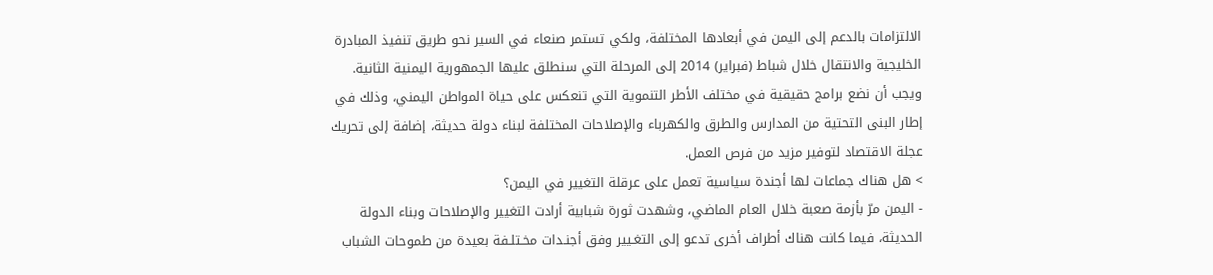الالتزامات بالدعم إلى اليمن في أبعادها المختلفة، ولكي تستمر صنعاء في السير نحو طريق تنفيذ المبادرة الخليجية والانتقال خلال شباط (فبراير) 2014 إلى المرحلة التي سنطلق عليها الجمهورية اليمنية الثانية. ويجب أن نضع برامج حقيقية في مختلف الأطر التنموية التي تنعكس على حياة المواطن اليمني، وذلك في إطار البنى التحتية من المدارس والطرق والكهرباء والإصلاحات المختلفة لبناء دولة حديثة، إضافة إلى تحريك عجلة الاقتصاد لتوفير مزيد من فرص العمل.
> هل هناك جماعات لها أجندة سياسية تعمل على عرقلة التغيير في اليمن؟
- اليمن مرّ بأزمة صعبة خلال العام الماضي، وشهدت ثورة شبابية أرادت التغيير والإصلاحات وبناء الدولة الحديثة، فيما كانت هناك أطراف أخرى تدعو إلى التغـيير وفق أجنـدات مخـتلـفة بعيدة من طموحات الشباب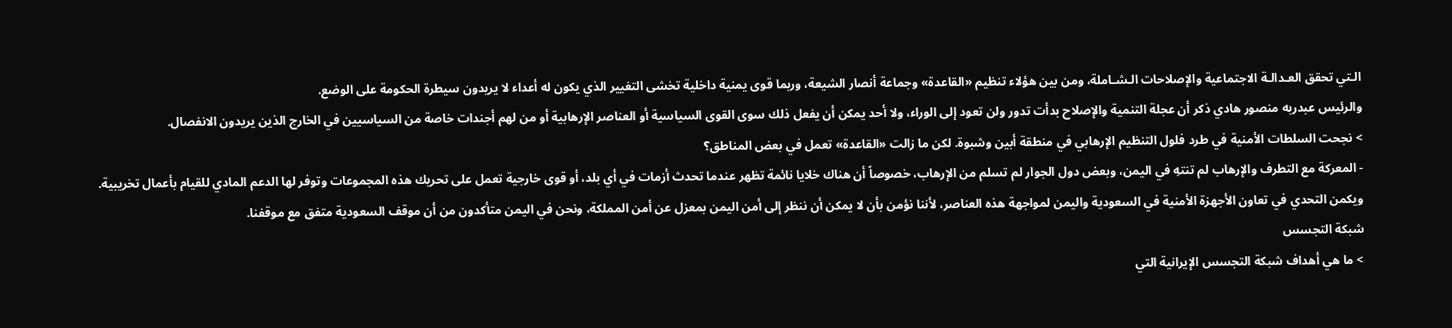الـتي تحقق العـدالـة الاجتماعية والإصلاحات الـشـاملة، ومن بين هؤلاء تنظيم «القاعدة» وجماعة أنصار الشيعة، وربما قوى يمنية داخلية تخشى التغيير الذي يكون له أعداء لا يريدون سيطرة الحكومة على الوضع.
والرئيس عبدربه منصور هادي ذكر أن عجلة التنمية والإصلاح بدأت تدور ولن تعود إلى الوراء، ولا أحد يمكن أن يفعل ذلك سوى القوى السياسية أو العناصر الإرهابية أو من لهم أجندات خاصة من السياسيين في الخارج الذين يريدون الانفصال.
> نجحت السلطات الأمنية في طرد فلول التنظيم الإرهابي في منطقة أبين وشبوة. لكن ما زالت «القاعدة» تعمل في بعض المناطق؟
- المعركة مع التطرف والإرهاب لم تنتهِ في اليمن، وبعض دول الجوار لم تسلم من الإرهاب، خصوصاً أن هناك خلايا نائمة تظهر عندما تحدث أزمات في أي بلد، أو قوى خارجية تعمل على تحريك هذه المجموعات وتوفر لها الدعم المادي للقيام بأعمال تخريبية.
ويكمن التحدي في تعاون الأجهزة الأمنية في السعودية واليمن لمواجهة هذه العناصر، لأننا نؤمن بأن لا يمكن أن ننظر إلى أمن اليمن بمعزل عن أمن المملكة، ونحن في اليمن متأكدون من أن موقف السعودية متفق مع موقفنا.
شبكة التجسس
> ما هي أهداف شبكة التجسس الإيرانية التي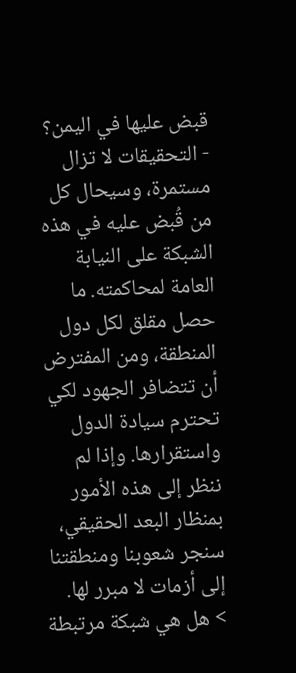قبض عليها في اليمن؟
- التحقيقات لا تزال مستمرة، وسيحال كل من قُبض عليه في هذه الشبكة على النيابة العامة لمحاكمته. ما حصل مقلق لكل دول المنطقة، ومن المفترض أن تتضافر الجهود لكي تحترم سيادة الدول واستقرارها. وإذا لم ننظر إلى هذه الأمور بمنظار البعد الحقيقي، سنجر شعوبنا ومنطقتنا إلى أزمات لا مبرر لها.
> هل هي شبكة مرتبطة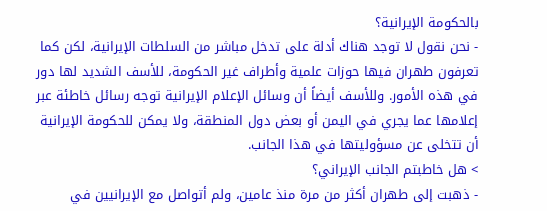بالحكومة الإيرانية؟
- نحن نقول لا توجد هناك أدلة على تدخل مباشر من السلطات الإيرانية، لكن كما تعرفون طهران فيها حوزات علمية وأطراف غير الحكومة، للأسف الشديد لها دور في هذه الأمور. وللأسف أيضاً أن وسائل الإعلام الإيرانية توجه رسائل خاطئة عبر إعلامها عما يجري في اليمن أو بعض دول المنطقة، ولا يمكن للحكومة الإيرانية أن تتخلى عن مسؤوليتها في هذا الجانب.
> هل خاطبتم الجانب الإيراني؟
- ذهبت إلى طهران أكثر من مرة منذ عامين، ولم أتواصل مع الإيرانيين في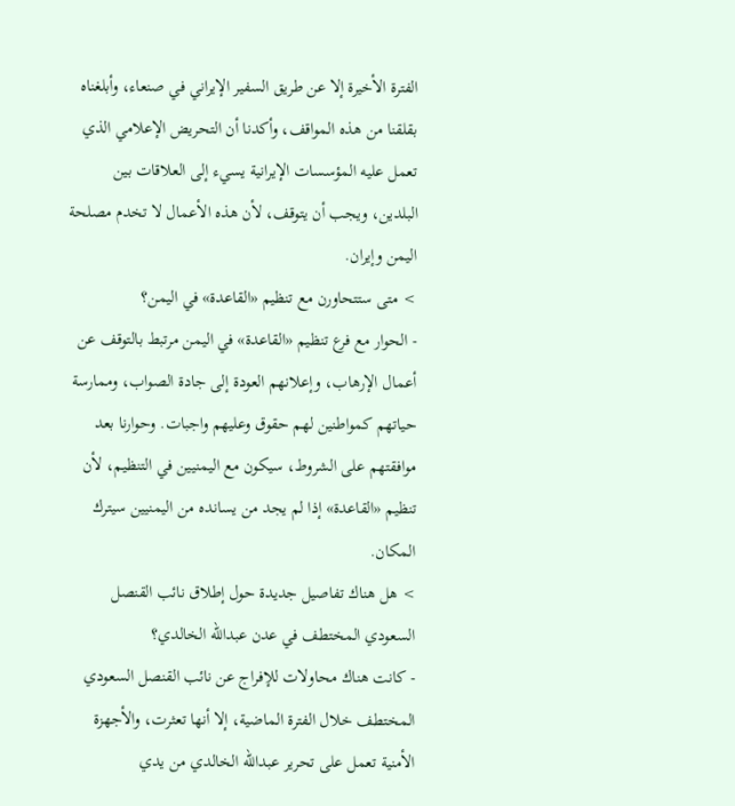الفترة الأخيرة إلا عن طريق السفير الإيراني في صنعاء، وأبلغناه بقلقنا من هذه المواقف، وأكدنا أن التحريض الإعلامي الذي تعمل عليه المؤسسات الإيرانية يسيء إلى العلاقات بين البلدين، ويجب أن يتوقف، لأن هذه الأعمال لا تخدم مصلحة اليمن وإيران.
> متى ستتحاورن مع تنظيم «القاعدة» في اليمن؟
- الحوار مع فرع تنظيم «القاعدة» في اليمن مرتبط بالتوقف عن أعمال الإرهاب، وإعلانهم العودة إلى جادة الصواب، وممارسة حياتهم كمواطنين لهم حقوق وعليهم واجبات. وحوارنا بعد موافقتهم على الشروط، سيكون مع اليمنيين في التنظيم، لأن تنظيم «القاعدة» إذا لم يجد من يسانده من اليمنيين سيترك المكان.
> هل هناك تفاصيل جديدة حول إطلاق نائب القنصل السعودي المختطف في عدن عبدالله الخالدي؟
- كانت هناك محاولات للإفراج عن نائب القنصل السعودي المختطف خلال الفترة الماضية، إلا أنها تعثرت، والأجهزة الأمنية تعمل على تحرير عبدالله الخالدي من يدي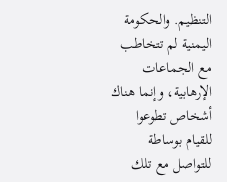التنظيم. والحكومة اليمنية لم تتخاطب مع الجماعات الإرهابية، وإنما هناك أشخاص تطوعوا للقيام بوساطة للتواصل مع تلك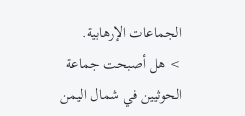الجماعات الإرهابية.
> هل أصبحت جماعة الحوثيين في شمال اليمن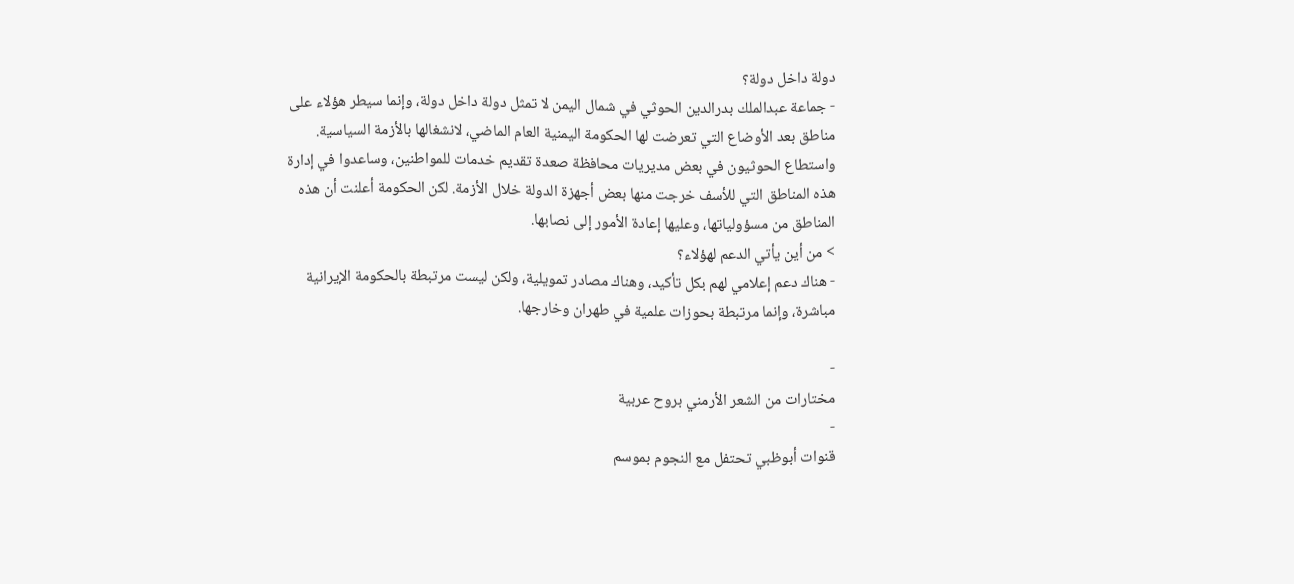دولة داخل دولة؟
- جماعة عبدالملك بدرالدين الحوثي في شمال اليمن لا تمثل دولة داخل دولة، وإنما سيطر هؤلاء على مناطق بعد الأوضاع التي تعرضت لها الحكومة اليمنية العام الماضي، لانشغالها بالأزمة السياسية. واستطاع الحوثيون في بعض مديريات محافظة صعدة تقديم خدمات للمواطنين، وساعدوا في إدارة هذه المناطق التي للأسف خرجت منها بعض أجهزة الدولة خلال الأزمة. لكن الحكومة أعلنت أن هذه المناطق من مسؤولياتها، وعليها إعادة الأمور إلى نصابها.
> من أين يأتي الدعم لهؤلاء؟
- هناك دعم إعلامي لهم بكل تأكيد، وهناك مصادر تمويلية، ولكن ليست مرتبطة بالحكومة الإيرانية مباشرة، وإنما مرتبطة بحوزات علمية في طهران وخارجها.

-
مختارات من الشعر الأرمني بروح عربية
-
قنوات أبوظبي تحتفل مع النجوم بموسم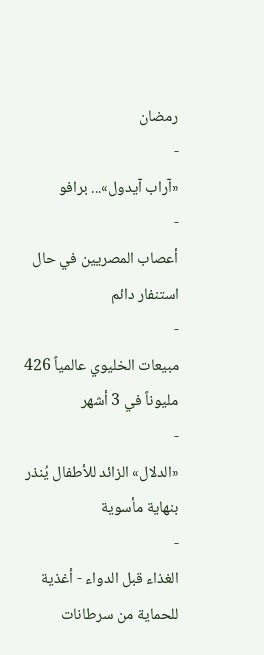رمضان
-
«آراب آيدول»... برافو
-
أعصاب المصريين في حال استنفار دائم
-
مبيعات الخليوي عالمياً 426 مليوناً في 3 أشهر
-
«الدلال» الزائد للأطفال يُنذر بنهاية مأسوية
-
الغذاء قبل الدواء - أغذية للحماية من سرطانات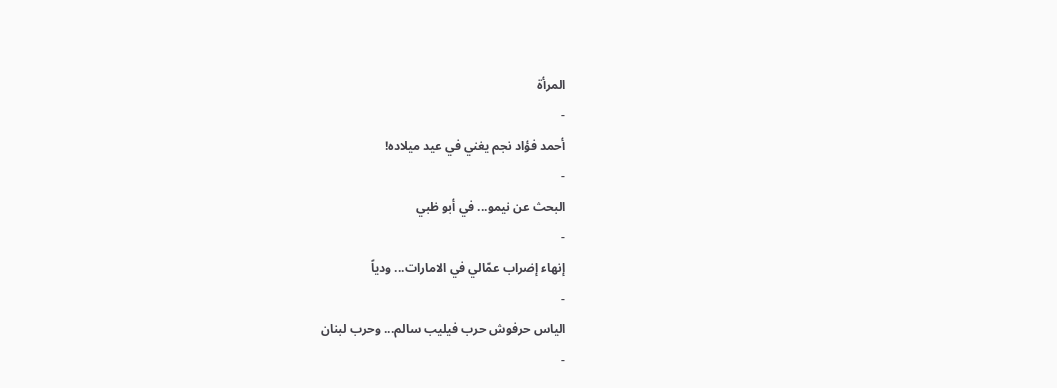المرأة
-
أحمد فؤاد نجم يغني في عيد ميلاده!
-
البحث عن نيمو... في أبو ظبي
-
إنهاء إضراب عمّالي في الامارات... ودياً
-
الياس حرفوش حرب فيليب سالم... وحرب لبنان
-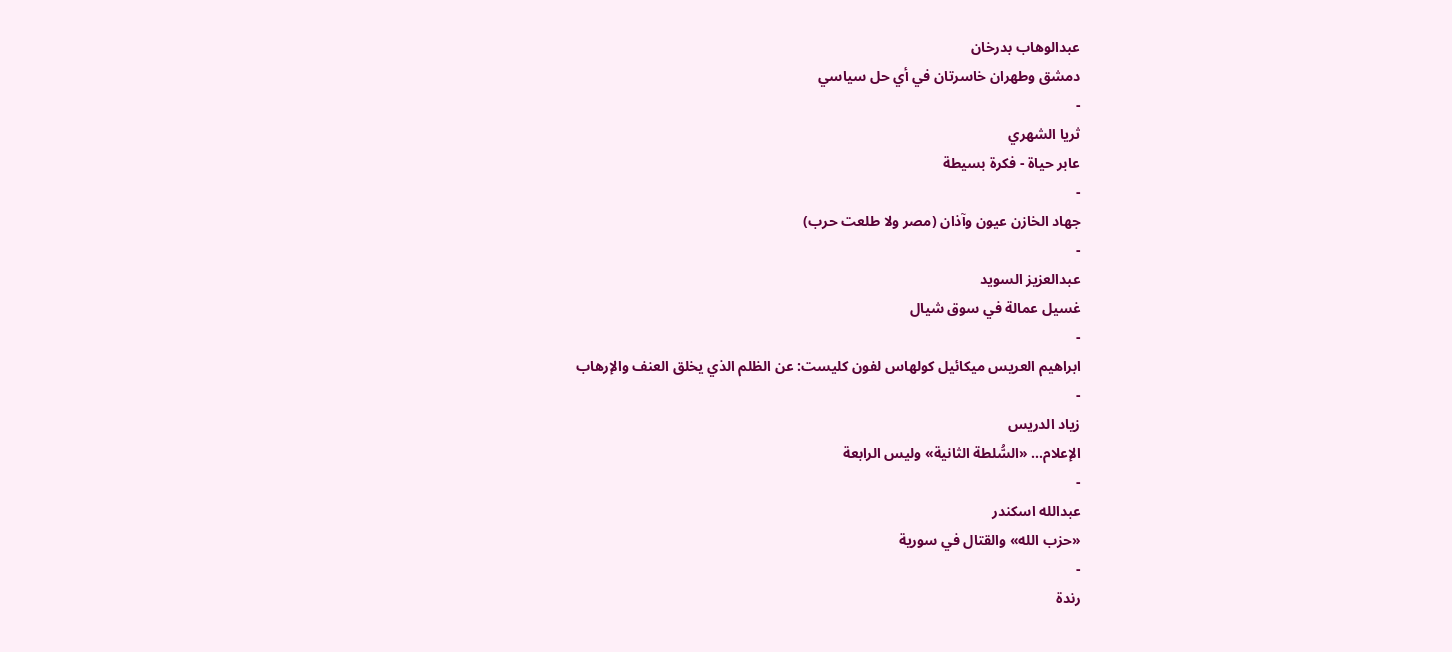عبدالوهاب بدرخان
دمشق وطهران خاسرتان في أي حل سياسي
-
ثريا الشهري
عابر حياة - فكرة بسيطة
-
جهاد الخازن عيون وآذان (مصر ولا طلعت حرب)
-
عبدالعزيز السويد
غسيل عمالة في سوق شيال
-
ابراهيم العريس ميكائيل كولهاس لفون كليست: عن الظلم الذي يخلق العنف والإرهاب
-
زياد الدريس
الإعلام... «السُّلطة الثانية» وليس الرابعة
-
عبدالله اسكندر
«حزب الله» والقتال في سورية
-
رندة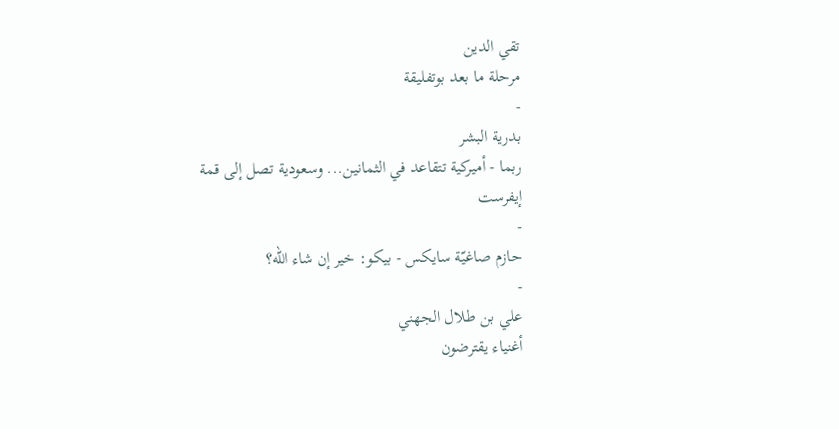تقي الدين
مرحلة ما بعد بوتفليقة
-
بدرية البشر
ربما - أميركية تتقاعد في الثمانين... وسعودية تصل إلى قمة إيفرست
-
حازم صاغيّة سايكس - بيكو: خير إن شاء الله؟
-
علي بن طلال الجهني
أغنياء يقترضون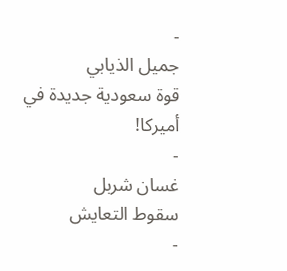-
جميل الذيابي
قوة سعودية جديدة في أميركا!
-
غسان شربل
سقوط التعايش
-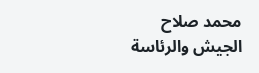محمد صلاح
الجيش والرئاسة